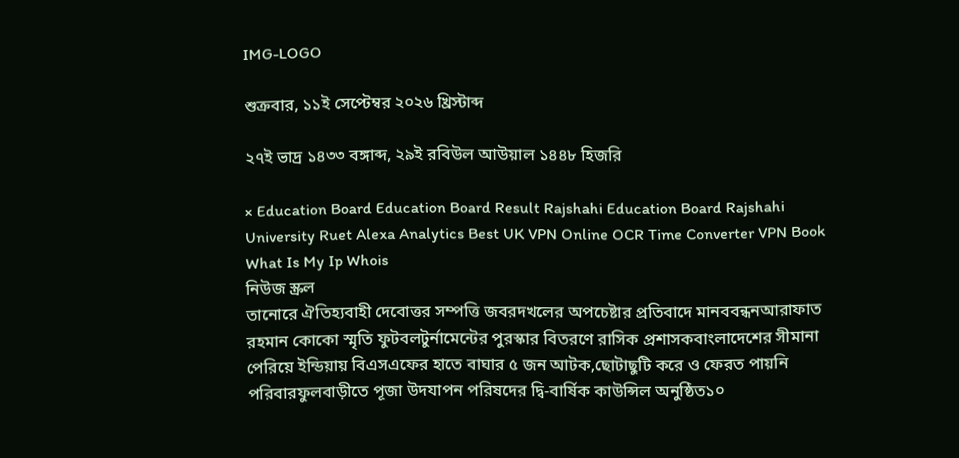IMG-LOGO

শুক্রবার, ১১ই সেপ্টেম্বর ২০২৬ খ্রিস্টাব্দ

২৭ই ভাদ্র ১৪৩৩ বঙ্গাব্দ, ২৯ই রবিউল আউয়াল ১৪৪৮ হিজরি

× Education Board Education Board Result Rajshahi Education Board Rajshahi University Ruet Alexa Analytics Best UK VPN Online OCR Time Converter VPN Book What Is My Ip Whois
নিউজ স্ক্রল
তানোরে ঐতিহ্যবাহী দেবোত্তর সম্পত্তি জবরদখলের অপচেষ্টার প্রতিবাদে মানববন্ধনআরাফাত রহমান কোকো স্মৃতি ফুটবলটুর্নামেন্টের পুরস্কার বিতরণে রাসিক প্রশাসকবাংলাদেশের সীমানা পেরিয়ে ইন্ডিয়ায় বিএসএফের হাতে বাঘার ৫ জন আটক,ছোটাছুটি করে ও ফেরত পায়নি পরিবারফুলবাড়ীতে পূজা উদযাপন পরিষদের দ্বি-বার্ষিক কাউন্সিল অনুষ্ঠিত১০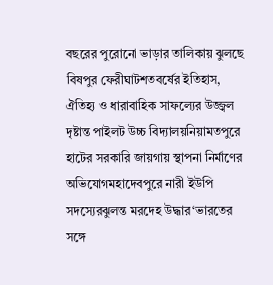বছরের পুরোনো ভাড়ার তালিকায় ঝুলছে বিষপুর ফেরীঘাটশতবর্ষের ইতিহাস, ঐতিহ্য ও ধারাবাহিক সাফল্যের উজ্জ্বল দৃষ্টান্ত পাইলট উচ্চ বিদ্যালয়নিয়ামতপুরে হাটের সরকারি জায়গায় স্থাপনা নির্মাণের অভিযোগমহাদেবপুরে নারী ইউপি সদস্যেরঝুলন্ত মরদেহ উদ্ধার‘ভারতের সঙ্গে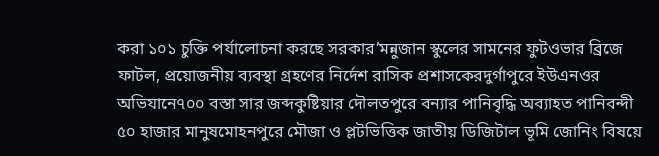করা ১০১ চুক্তি পর্যালোচনা করছে সরকার’মন্নুজান স্কুলের সামনের ফুটওভার ব্রিজে ফাটল, প্রয়োজনীয় ব্যবস্থা গ্রহণের নির্দেশ রাসিক প্রশাসকেরদুর্গাপুরে ইউএনওর অভিযানে৭০০ বস্তা সার জব্দকুষ্টিয়ার দৌলতপুরে বন্যার পানিবৃদ্ধি অব্যাহত পানিবন্দী ৫০ হাজার মানুষমোহনপুরে মৌজা ও প্লটভিত্তিক জাতীয় ডিজিটাল ভূমি জোনিং বিষয়ে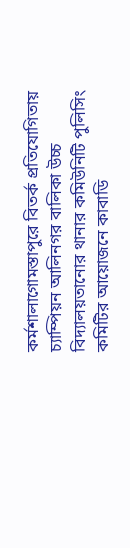কর্মশালাগোমস্তাপুরে বিতর্ক প্রতিযোগিতায় চ্যাম্পিয়ন আলিনগর বালিকা উচ্চ বিদ্যালয়তানোর থানার কমিউনিটি পুলিসিং কমিটির আয়োজনে কাবাডি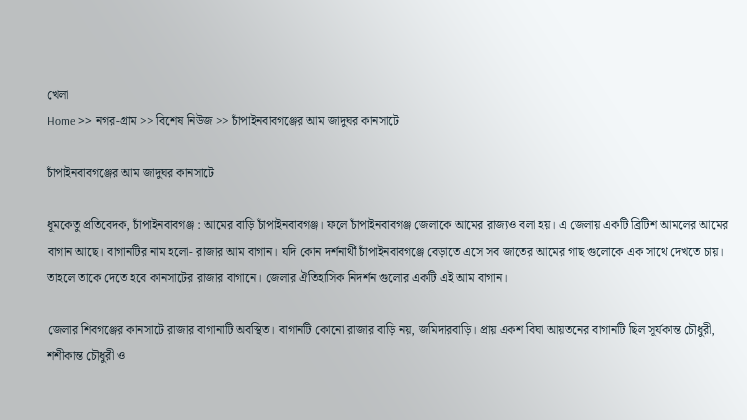খেলা
Home >> নগর-গ্রাম >> বিশেষ নিউজ >> চাঁপাইনবাবগঞ্জের আম জাদুঘর কানসাটে

চাঁপাইনবাবগঞ্জের আম জাদুঘর কানসাটে

ধূমকেতু প্রতিবেদক, চাঁপাইনবাবগঞ্জ : আমের বাড়ি চাঁপাইনবাবগঞ্জ। ফলে চাঁপাইনবাবগঞ্জ জেলাকে আমের রাজ্যও বলা হয়। এ জেলায় একটি ব্রিটিশ আমলের আমের বাগান আছে। বাগানটির নাম হলো- রাজার আম বাগান। যদি কোন দর্শনার্থী চাঁপাইনবাবগঞ্জে বেড়াতে এসে সব জাতের আমের গাছ গুলোকে এক সাথে দেখতে চায়। তাহলে তাকে দেতে হবে কানসাটের রাজার বাগানে। জেলার ঐতিহাসিক নিদর্শন গুলোর একটি এই আম বাগান।

জেলার শিবগঞ্জের কানসাটে রাজার বাগানাটি অবস্থিত। বাগানটি কোনো রাজার বাড়ি নয়, জমিদারবাড়ি। প্রায় একশ বিঘা আয়তনের বাগানটি ছিল সূর্যকান্ত চৌধুরী, শশীকান্ত চৌধুরী ও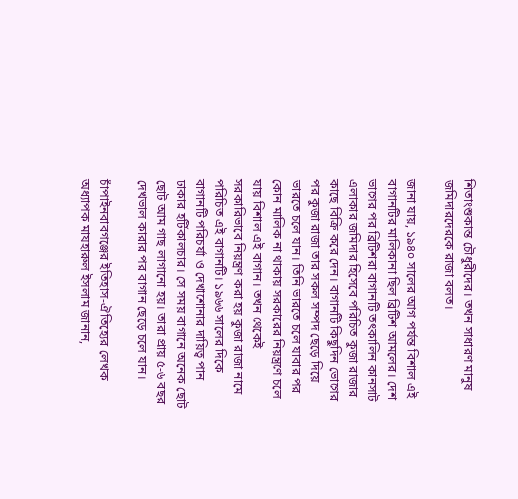শিতাংশুকান্ত চৌধুরীদের। তখন সাধারণ মানুষ জমিদারদেরকে রাজা বলত।

জানা যায়, ১৯৪০ সালের আগ পর্যন্ত বিশাল এই বাগানটির মালিকানা ছিল ব্রিটিশ আমলের। দেশ ভাগের পর ব্রিটিশরা বাগানটি তৎকালিন কানসাট এলাকার জমিদার হিসেবে পরিচিত কুজা রাজার কাছে বিক্রি করে দেন। বাগানটি কিছুদিন ভোগের পর কুজা রাজা তার সকল সম্পদ ছেড়ে দিয়ে ভারতে চলে যান। তিনি ভারতে চলে যাবার পর কোন মালিক না থাকায় সরকারের নিয়ন্ত্রণে চলে যায় বিশাল এই বাগান। তখন থেকেই সরকারিভাবে নিয়ন্ত্রণ করা হয় কুজা রাজা নামে পরিচিত এই বাগানটি। ১৯৬৬ সালের দিকে বাগানটি পরিচর্যা ও দেখাশোনার দায়িত্ব পান ঢাকার হর্টিকালচার। সে সময় বাগানে অনেক ছোট ছোট আম গাছ লাগানো হয়। তারা প্রায় ৫-৬ বছর দেখভাল কারার পর বাগান ছেড়ে চলে যান।

চাঁপাইনবাবগঞ্জের ইতিহাস-ঐতিহ্যের লেখক অধ্যাপক মাযহারুল ইসলাম জানান,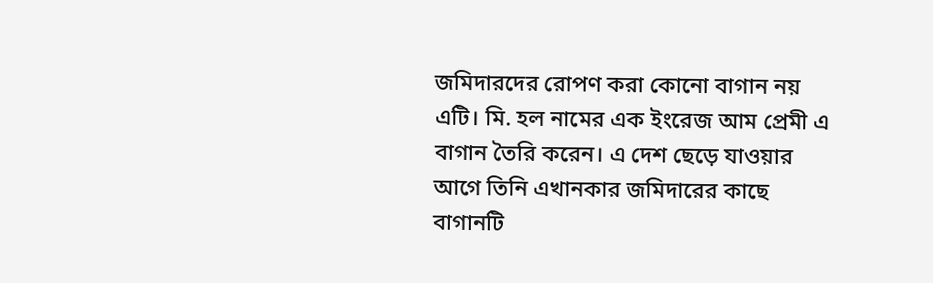জমিদারদের রোপণ করা কোনো বাগান নয় এটি। মি. হল নামের এক ইংরেজ আম প্রেমী এ বাগান তৈরি করেন। এ দেশ ছেড়ে যাওয়ার আগে তিনি এখানকার জমিদারের কাছে বাগানটি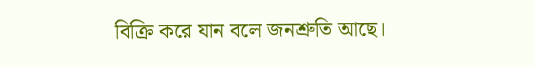বিক্রি করে যান বলে জনশ্রুতি আছে।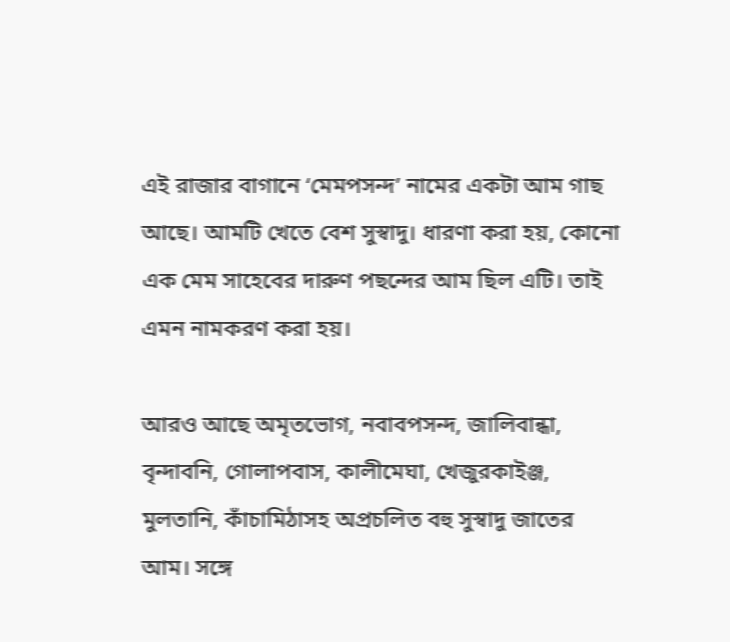এই রাজার বাগানে ‘মেমপসন্দ’ নামের একটা আম গাছ আছে। আমটি খেতে বেশ সুস্বাদু। ধারণা করা হয়, কোনো এক মেম সাহেবের দারুণ পছন্দের আম ছিল এটি। তাই এমন নামকরণ করা হয়।

আরও আছে অমৃতভোগ, নবাবপসন্দ, জালিবান্ধা, বৃন্দাবনি, গোলাপবাস, কালীমেঘা, খেজুরকাইঞ্জ, মুলতানি, কাঁচামিঠাসহ অপ্রচলিত বহু সুস্বাদু জাতের আম। সঙ্গে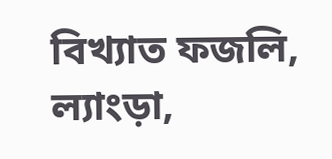বিখ্যাত ফজলি, ল্যাংড়া,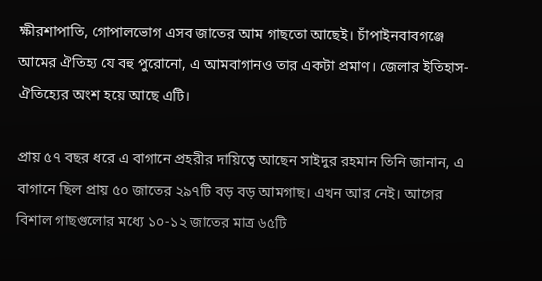ক্ষীরশাপাতি, গোপালভোগ এসব জাতের আম গাছতো আছেই। চাঁপাইনবাবগঞ্জে আমের ঐতিহ্য যে বহু পুরোনো, এ আমবাগানও তার একটা প্রমাণ। জেলার ইতিহাস-ঐতিহ্যের অংশ হয়ে আছে এটি।

প্রায় ৫৭ বছর ধরে এ বাগানে প্রহরীর দায়িত্বে আছেন সাইদুর রহমান তিনি জানান, এ বাগানে ছিল প্রায় ৫০ জাতের ২৯৭টি বড় বড় আমগাছ। এখন আর নেই। আগের বিশাল গাছগুলোর মধ্যে ১০-১২ জাতের মাত্র ৬৫টি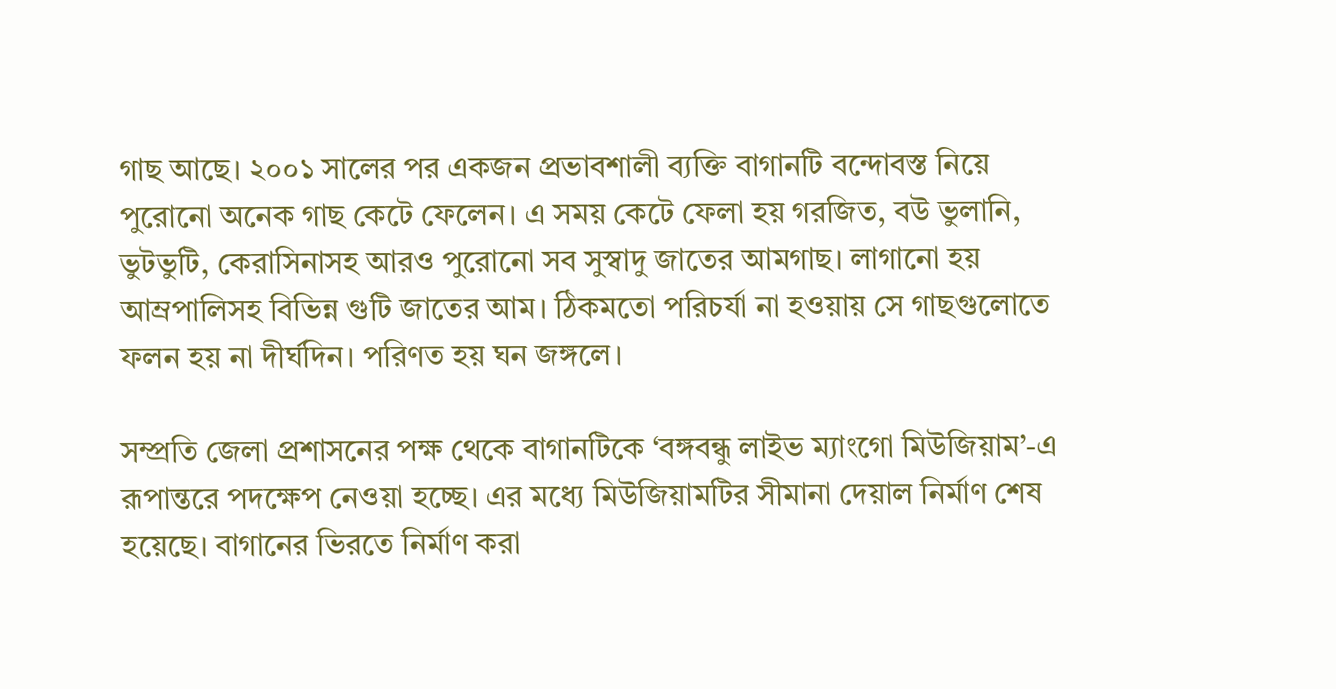গাছ আছে। ২০০১ সালের পর একজন প্রভাবশালী ব্যক্তি বাগানটি বন্দোবস্ত নিয়ে পুরোনো অনেক গাছ কেটে ফেলেন। এ সময় কেটে ফেলা হয় গরজিত, বউ ভুলানি, ভুটভুটি, কেরাসিনাসহ আরও পুরোনো সব সুস্বাদু জাতের আমগাছ। লাগানো হয় আম্রপালিসহ বিভিন্ন গুটি জাতের আম। ঠিকমতো পরিচর্যা না হওয়ায় সে গাছগুলোতে ফলন হয় না দীর্ঘদিন। পরিণত হয় ঘন জঙ্গলে।

সম্প্রতি জেলা প্রশাসনের পক্ষ থেকে বাগানটিকে ‘বঙ্গবন্ধু লাইভ ম্যাংগো মিউজিয়াম’-এ রূপান্তরে পদক্ষেপ নেওয়া হচ্ছে। এর মধ্যে মিউজিয়ামটির সীমানা দেয়াল নির্মাণ শেষ হয়েছে। বাগানের ভিরতে নির্মাণ করা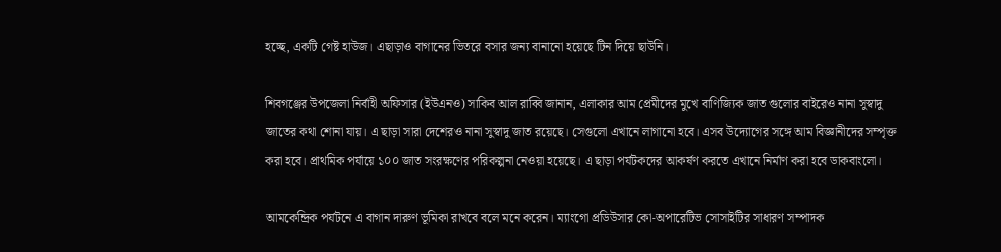হচ্ছে, একটি গেষ্ট হাউজ। এছাড়াও বাগানের ভিতরে বসার জন্য বানানো হয়েছে টিন দিয়ে ছাউনি।

শিবগঞ্জের উপজেলা নির্বাহী অফিসার (ইউএনও) সাকিব আল রাব্বি জানান, এলাকার আম প্রেমীদের মুখে বাণিজ্যিক জাত গুলোর বাইরেও নানা সুস্বাদু জাতের কথা শোনা যায়। এ ছাড়া সারা দেশেরও নানা সুস্বাদু জাত রয়েছে। সেগুলো এখানে লাগানো হবে। এসব উদ্যোগের সঙ্গে আম বিজ্ঞানীদের সম্পৃক্ত করা হবে। প্রাথমিক পর্যায়ে ১০০ জাত সংরক্ষণের পরিকল্পনা নেওয়া হয়েছে। এ ছাড়া পর্যটকদের আকর্ষণ করতে এখানে নির্মাণ করা হবে ডাকবাংলো।

আমকেন্দ্রিক পর্যটনে এ বাগান দারুণ ভূমিকা রাখবে বলে মনে করেন। ম্যাংগো প্রডিউসার কো-অপারেটিভ সোসাইটির সাধারণ সম্পাদক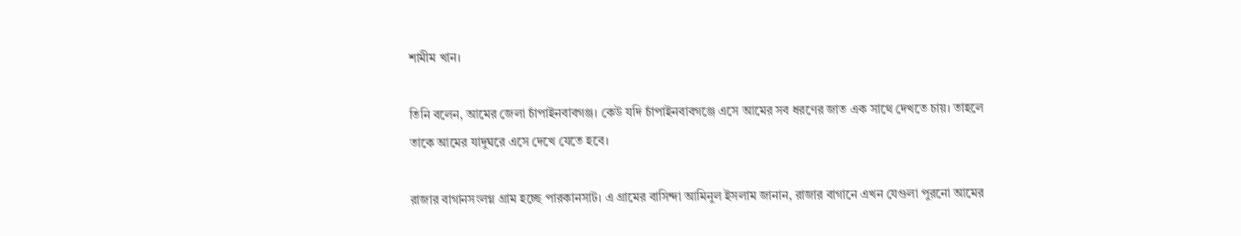শামীম খান।

তিনি বলেন, আমের জেলা চাঁপাইনবাবগঞ্জ। কেউ যদি চাঁপাইনবাবগঞ্জে এসে আমের সব ধরণের জাত এক সাথে দেখতে চায়। তাহলে তাকে আমের যাদুঘরে এসে দেখে যেতে হবে।

রাজার বাগানসংলগ্ন গ্রাম হচ্ছে পারকানসাট। এ গ্রামের বাসিন্দা আমিনুল ইসলাম জানান, রাজার বাগানে এখন যেগুলা পুরনো আমের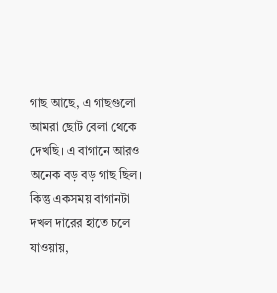গাছ আছে, এ গাছগুলো আমরা ছোট বেলা থেকে দেখছি। এ বাগানে আরও অনেক বড় বড় গাছ ছিল। কিন্তু একসময় বাগানটা দখল দারের হাতে চলে যাওয়ায়,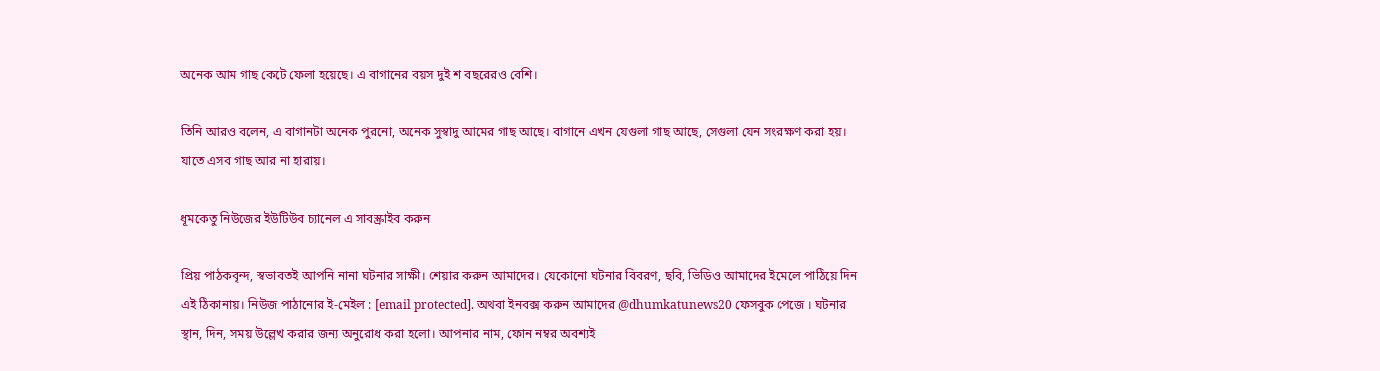অনেক আম গাছ কেটে ফেলা হয়েছে। এ বাগানের বয়স দুই শ বছরেরও বেশি।

তিনি আরও বলেন, এ বাগানটা অনেক পুরনো, অনেক সুস্বাদু আমের গাছ আছে। বাগানে এখন যেগুলা গাছ আছে, সেগুলা যেন সংরক্ষণ করা হয়। যাতে এসব গাছ আর না হারায়।

ধূমকেতু নিউজের ইউটিউব চ্যানেল এ সাবস্ক্রাইব করুন

প্রিয় পাঠকবৃন্দ, স্বভাবতই আপনি নানা ঘটনার সাক্ষী। শেয়ার করুন আমাদের। যেকোনো ঘটনার বিবরণ, ছবি, ভিডিও আমাদের ইমেলে পাঠিয়ে দিন এই ঠিকানায়। নিউজ পাঠানোর ই-মেইল : [email protected]. অথবা ইনবক্স করুন আমাদের @dhumkatunews20 ফেসবুক পেজে । ঘটনার স্থান, দিন, সময় উল্লেখ করার জন্য অনুরোধ করা হলো। আপনার নাম, ফোন নম্বর অবশ্যই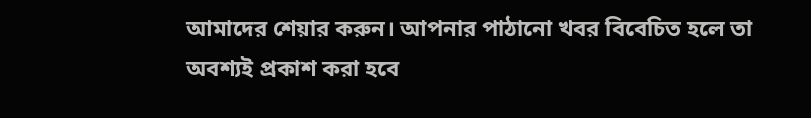আমাদের শেয়ার করুন। আপনার পাঠানো খবর বিবেচিত হলে তা অবশ্যই প্রকাশ করা হবে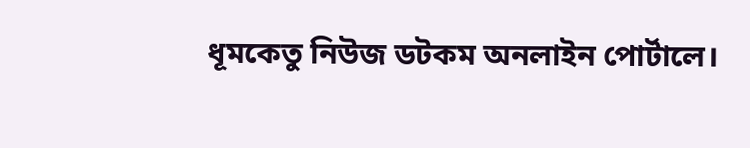ধূমকেতু নিউজ ডটকম অনলাইন পোর্টালে।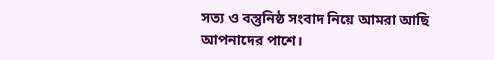সত্য ও বস্তুনিষ্ঠ সংবাদ নিয়ে আমরা আছি আপনাদের পাশে।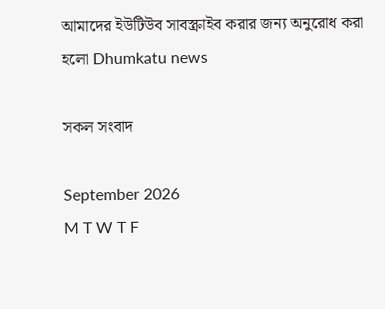আমাদের ইউটিউব সাবস্ক্রাইব করার জন্য অনুরোধ করা হলো Dhumkatu news

সকল সংবাদ

September 2026
M T W T F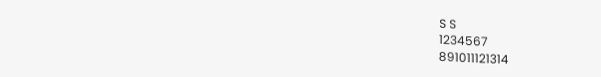S S
1234567
891011121314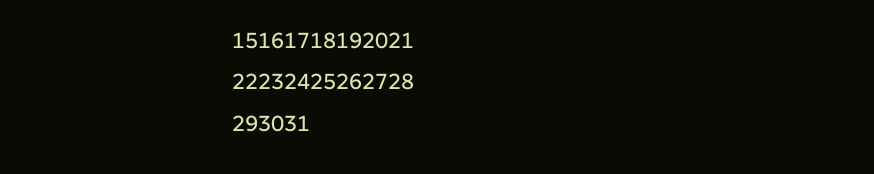15161718192021
22232425262728
293031